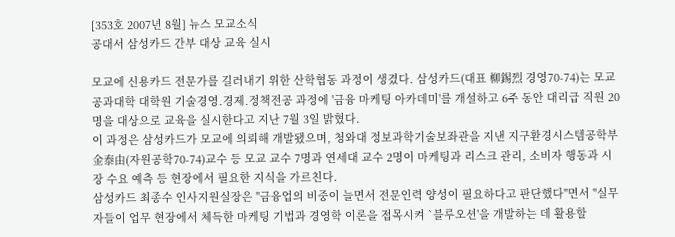[353호 2007년 8월] 뉴스 모교소식
공대서 삼성카드 간부 대상 교육 실시

모교에 신용카드 전문가를 길러내기 위한 산학협동 과정이 생겼다. 삼성카드(대표 柳錫烈 경영70-74)는 모교 공과대학 대학원 기술경영․경제․정책전공 과정에 '금융 마케팅 아카데미'를 개설하고 6주 동안 대리급 직원 20명을 대상으로 교육을 실시한다고 지난 7월 3일 밝혔다.
이 과정은 삼성카드가 모교에 의뢰해 개발됐으며, 청와대 정보과학기술보좌관을 지낸 지구환경시스템공학부 金泰由(자원공학70-74)교수 등 모교 교수 7명과 연세대 교수 2명이 마케팅과 리스크 관리, 소비자 행동과 시장 수요 예측 등 현장에서 필요한 지식을 가르친다.
삼성카드 최종수 인사지원실장은 "금융업의 비중이 늘면서 전문인력 양성이 필요하다고 판단했다"면서 "실무자들이 업무 현장에서 체득한 마케팅 기법과 경영학 이론을 접목시켜 `블루오션'을 개발하는 데 활용할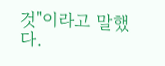것"이라고 말했다.